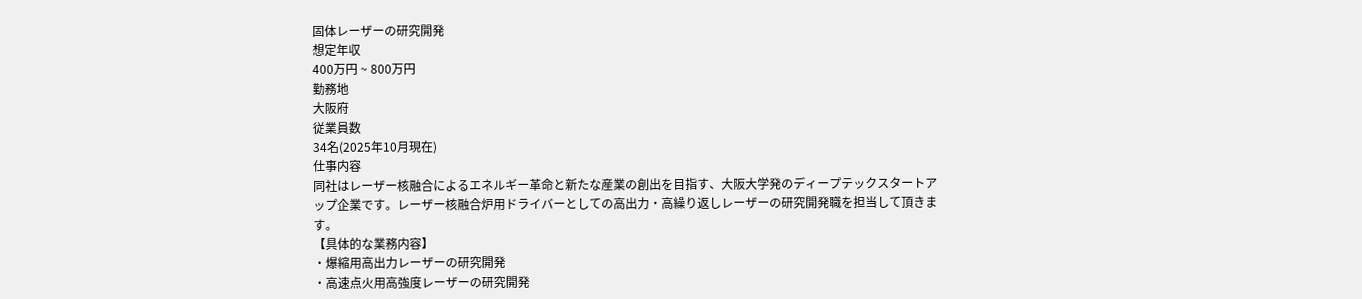固体レーザーの研究開発
想定年収
400万円 ~ 800万円
勤務地
大阪府
従業員数
34名(2025年10月現在)
仕事内容
同社はレーザー核融合によるエネルギー革命と新たな産業の創出を目指す、大阪大学発のディープテックスタートアップ企業です。レーザー核融合炉用ドライバーとしての高出力・高繰り返しレーザーの研究開発職を担当して頂きます。
【具体的な業務内容】
・爆縮用高出力レーザーの研究開発
・高速点火用高強度レーザーの研究開発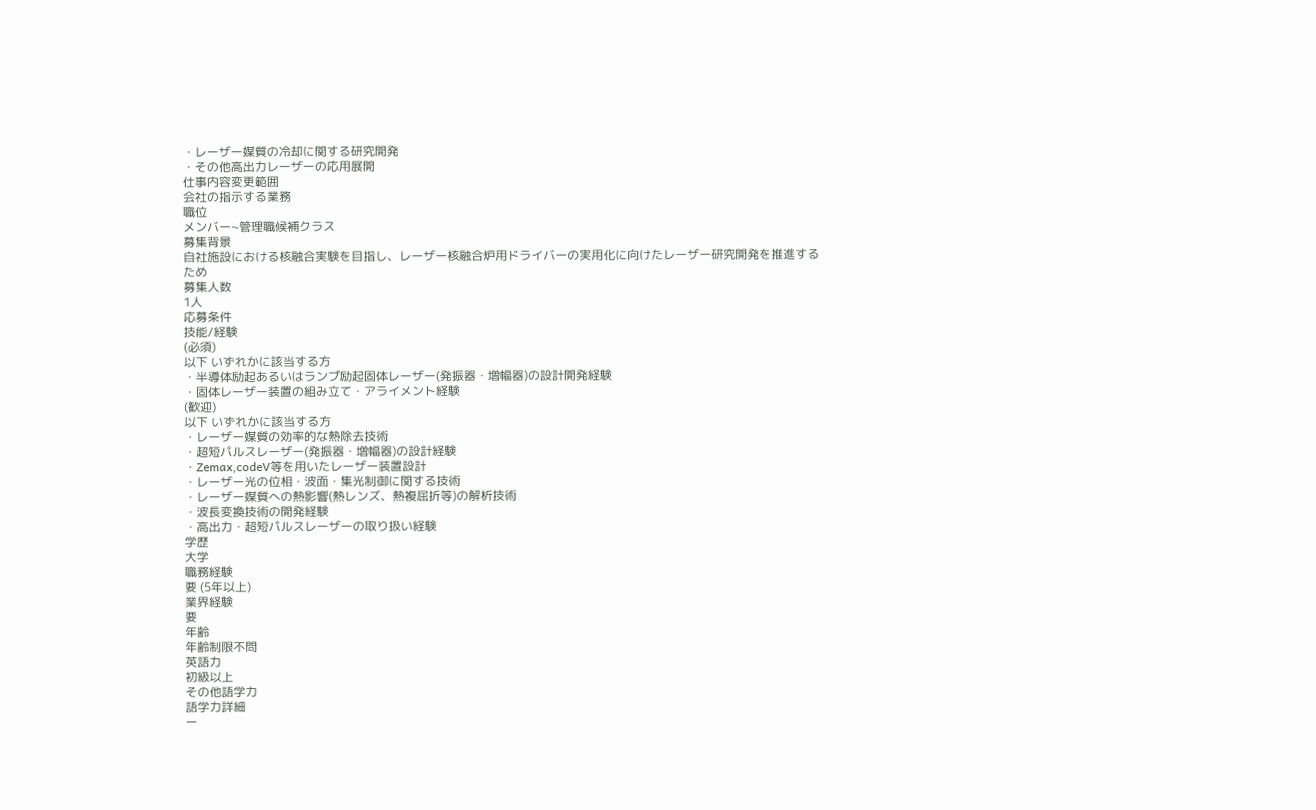・レーザー媒質の冷却に関する研究開発
・その他高出力レーザーの応用展開
仕事内容変更範囲
会社の指示する業務
職位
メンバー~管理職候補クラス
募集背景
自社施設における核融合実験を目指し、レーザー核融合炉用ドライバーの実用化に向けたレーザー研究開発を推進するため
募集人数
1人
応募条件
技能/経験
(必須)
以下 いずれかに該当する方
・半導体励起あるいはランプ励起固体レーザー(発振器・増幅器)の設計開発経験
・固体レーザー装置の組み立て・アライメント経験
(歓迎)
以下 いずれかに該当する方
・レーザー媒質の効率的な熱除去技術
・超短パルスレーザー(発振器・増幅器)の設計経験
・Zemax,codeV等を用いたレーザー装置設計
・レーザー光の位相・波面・集光制御に関する技術
・レーザー媒質への熱影響(熱レンズ、熱複屈折等)の解析技術
・波長変換技術の開発経験
・高出力・超短パルスレーザーの取り扱い経験
学歴
大学
職務経験
要 (5年以上)
業界経験
要
年齢
年齢制限不問
英語力
初級以上
その他語学力
語学力詳細
ー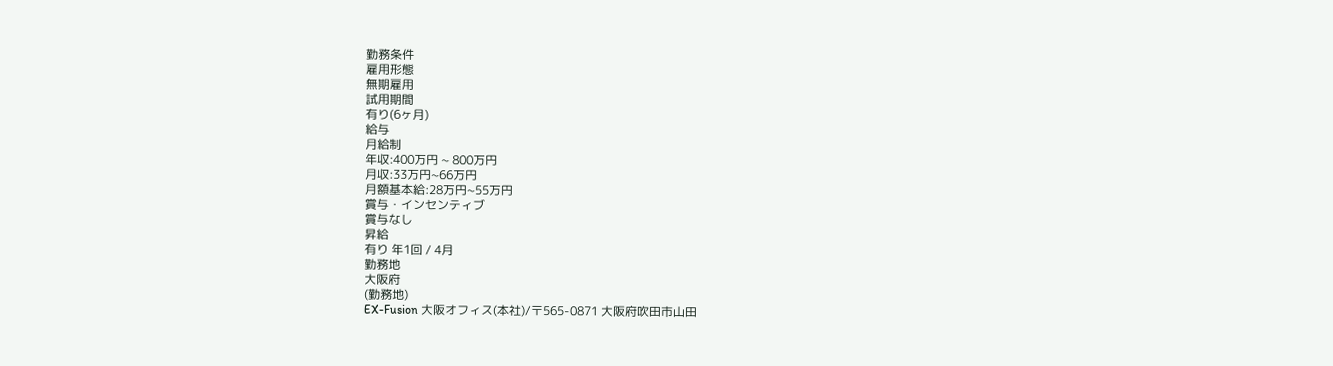勤務条件
雇用形態
無期雇用
試用期間
有り(6ヶ月)
給与
月給制
年収:400万円 ~ 800万円
月収:33万円~66万円
月額基本給:28万円~55万円
賞与・インセンティブ
賞与なし
昇給
有り 年1回 / 4月
勤務地
大阪府
(勤務地)
EX-Fusion 大阪オフィス(本社)/〒565-0871 大阪府吹田市山田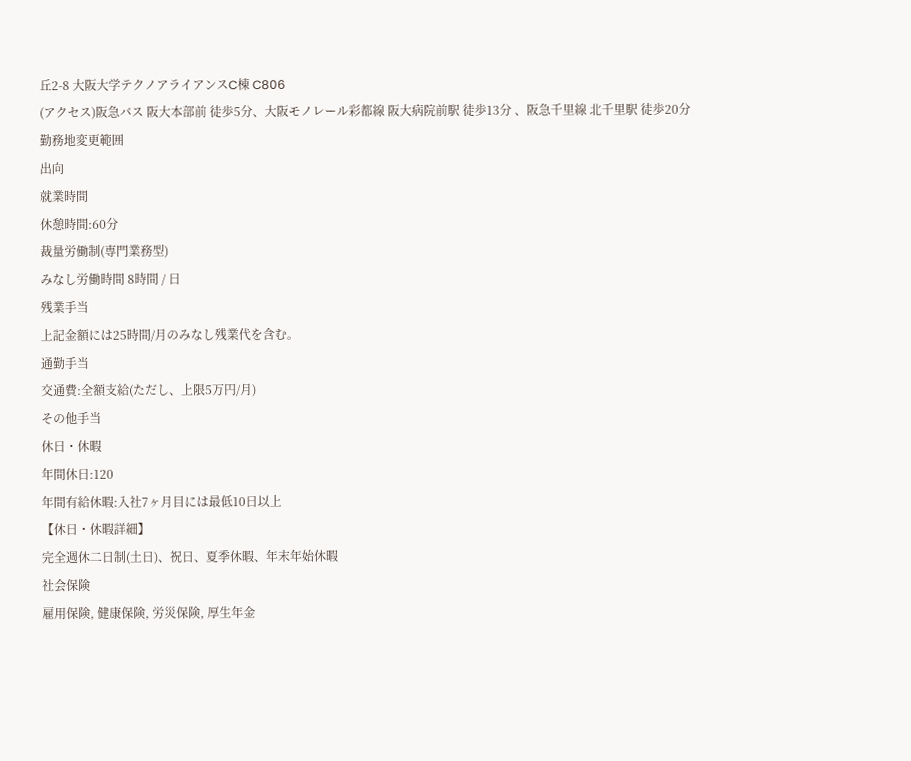丘2-8 大阪大学テクノアライアンスC棟 C806
(アクセス)阪急バス 阪大本部前 徒歩5分、大阪モノレール彩都線 阪大病院前駅 徒歩13分 、阪急千里線 北千里駅 徒歩20分
勤務地変更範囲
出向
就業時間
休憩時間:60分
裁量労働制(専門業務型)
みなし労働時間 8時間 / 日
残業手当
上記金額には25時間/月のみなし残業代を含む。
通勤手当
交通費:全額支給(ただし、上限5万円/月)
その他手当
休日・休暇
年間休日:120
年間有給休暇:入社7ヶ月目には最低10日以上
【休日・休暇詳細】
完全週休二日制(土日)、祝日、夏季休暇、年末年始休暇
社会保険
雇用保険, 健康保険, 労災保険, 厚生年金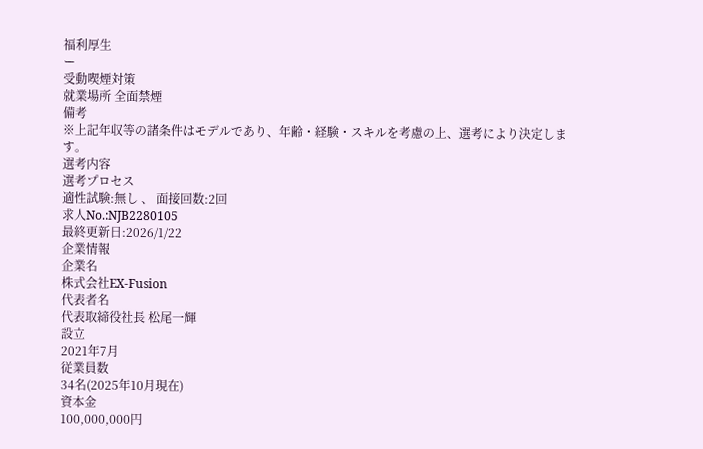福利厚生
ー
受動喫煙対策
就業場所 全面禁煙
備考
※上記年収等の諸条件はモデルであり、年齢・経験・スキルを考慮の上、選考により決定します。
選考内容
選考プロセス
適性試験:無し 、 面接回数:2回
求人No.:NJB2280105
最終更新日:2026/1/22
企業情報
企業名
株式会社EX-Fusion
代表者名
代表取締役社長 松尾一輝
設立
2021年7月
従業員数
34名(2025年10月現在)
資本金
100,000,000円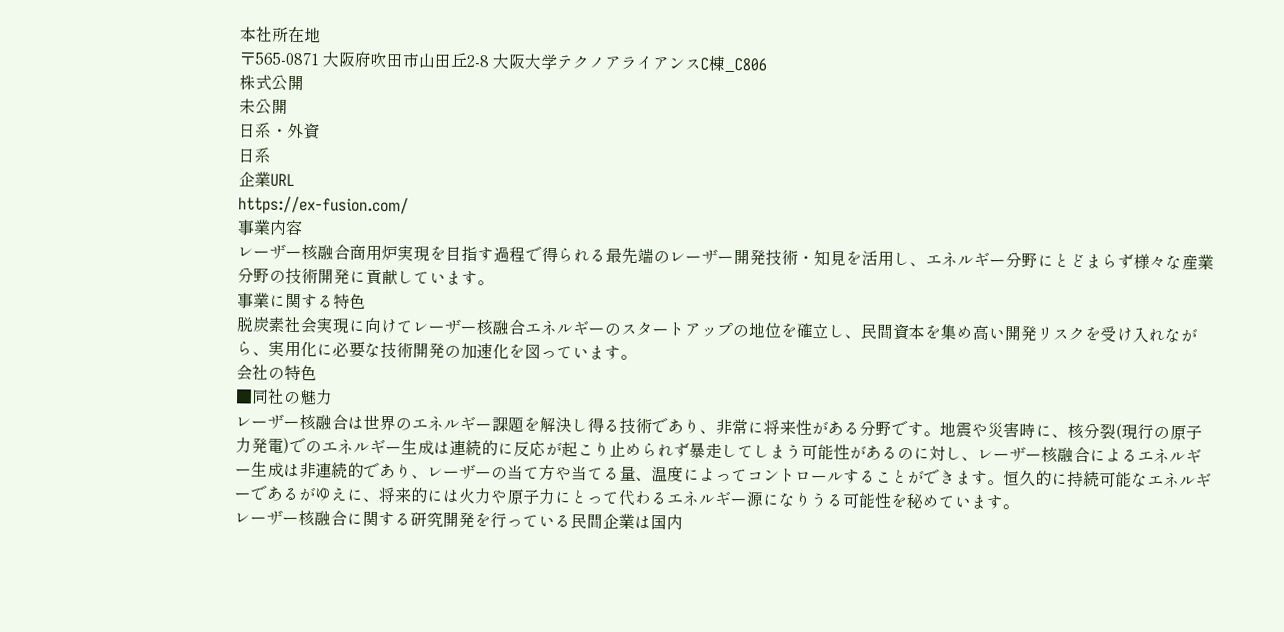本社所在地
〒565-0871 大阪府吹田市山田丘2-8 大阪大学テクノアライアンスC棟_C806
株式公開
未公開
日系・外資
日系
企業URL
https://ex-fusion.com/
事業内容
レーザー核融合商用炉実現を目指す過程で得られる最先端のレーザー開発技術・知見を活用し、エネルギー分野にとどまらず様々な産業分野の技術開発に貢献しています。
事業に関する特色
脱炭素社会実現に向けてレーザー核融合エネルギーのスタートアップの地位を確立し、民間資本を集め高い開発リスクを受け入れながら、実用化に必要な技術開発の加速化を図っています。
会社の特色
■同社の魅力
レーザー核融合は世界のエネルギー課題を解決し得る技術であり、非常に将来性がある分野です。地震や災害時に、核分裂(現行の原子力発電)でのエネルギー生成は連続的に反応が起こり止められず暴走してしまう可能性があるのに対し、レーザー核融合によるエネルギー生成は非連続的であり、レーザーの当て方や当てる量、温度によってコントロールすることができます。恒久的に持続可能なエネルギーであるがゆえに、将来的には火力や原子力にとって代わるエネルギー源になりうる可能性を秘めています。
レーザー核融合に関する研究開発を行っている民間企業は国内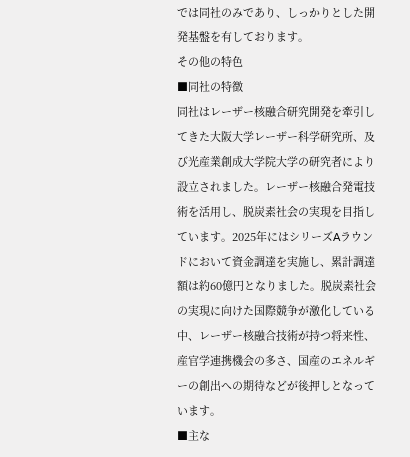では同社のみであり、しっかりとした開発基盤を有しております。
その他の特色
■同社の特徴
同社はレーザー核融合研究開発を牽引してきた大阪大学レーザー科学研究所、及び光産業創成大学院大学の研究者により設立されました。レーザー核融合発電技術を活用し、脱炭素社会の実現を目指しています。2025年にはシリーズAラウンドにおいて資金調達を実施し、累計調達額は約60億円となりました。脱炭素社会の実現に向けた国際競争が激化している中、レーザー核融合技術が持つ将来性、産官学連携機会の多さ、国産のエネルギーの創出への期待などが後押しとなっています。
■主な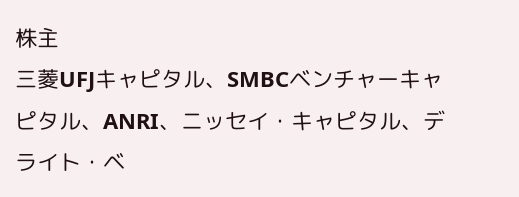株主
三菱UFJキャピタル、SMBCベンチャーキャピタル、ANRI、ニッセイ・キャピタル、デライト・ベ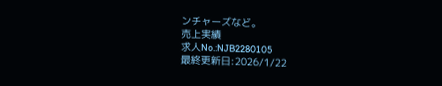ンチャーズなど。
売上実績
求人No.:NJB2280105
最終更新日:2026/1/22